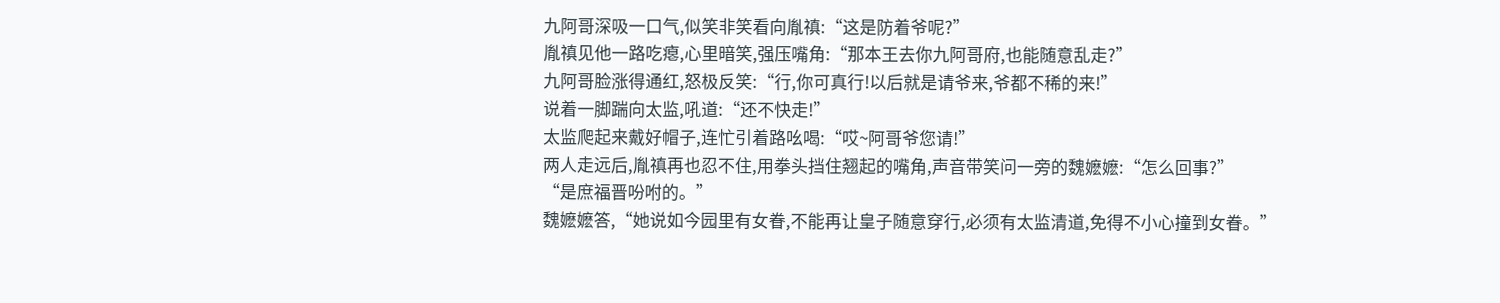九阿哥深吸一口气,似笑非笑看向胤禛:“这是防着爷呢?”
胤禛见他一路吃瘪,心里暗笑,强压嘴角:“那本王去你九阿哥府,也能随意乱走?”
九阿哥脸涨得通红,怒极反笑:“行,你可真行!以后就是请爷来,爷都不稀的来!”
说着一脚踹向太监,吼道:“还不快走!”
太监爬起来戴好帽子,连忙引着路吆喝:“哎~阿哥爷您请!”
两人走远后,胤禛再也忍不住,用拳头挡住翘起的嘴角,声音带笑问一旁的魏嬷嬷:“怎么回事?”
“是庶福晋吩咐的。”
魏嬷嬷答,“她说如今园里有女眷,不能再让皇子随意穿行,必须有太监清道,免得不小心撞到女眷。”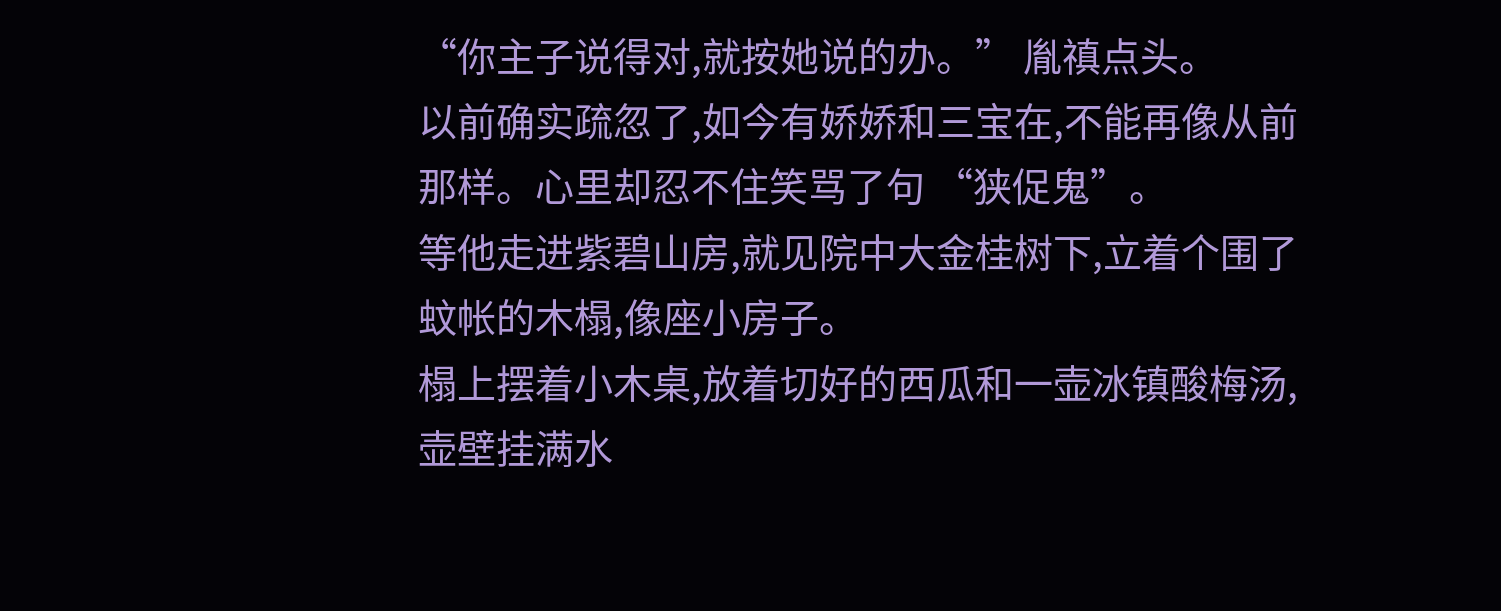“你主子说得对,就按她说的办。” 胤禛点头。
以前确实疏忽了,如今有娇娇和三宝在,不能再像从前那样。心里却忍不住笑骂了句 “狭促鬼”。
等他走进紫碧山房,就见院中大金桂树下,立着个围了蚊帐的木榻,像座小房子。
榻上摆着小木桌,放着切好的西瓜和一壶冰镇酸梅汤,壶壁挂满水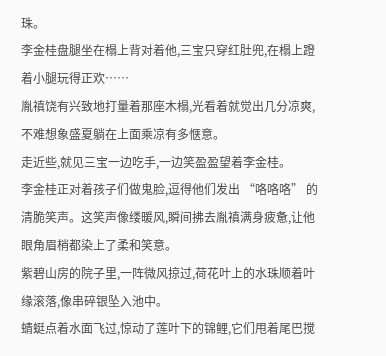珠。
李金桂盘腿坐在榻上背对着他,三宝只穿红肚兜,在榻上蹬着小腿玩得正欢……
胤禛饶有兴致地打量着那座木榻,光看着就觉出几分凉爽,不难想象盛夏躺在上面乘凉有多惬意。
走近些,就见三宝一边吃手,一边笑盈盈望着李金桂。
李金桂正对着孩子们做鬼脸,逗得他们发出 “咯咯咯” 的清脆笑声。这笑声像缕暖风,瞬间拂去胤禛满身疲惫,让他眼角眉梢都染上了柔和笑意。
紫碧山房的院子里,一阵微风掠过,荷花叶上的水珠顺着叶缘滚落,像串碎银坠入池中。
蜻蜓点着水面飞过,惊动了莲叶下的锦鲤,它们甩着尾巴搅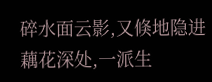碎水面云影,又倏地隐进藕花深处,一派生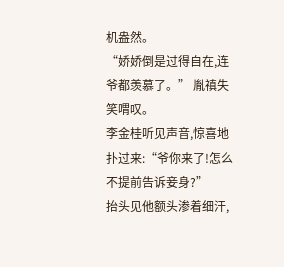机盎然。
“娇娇倒是过得自在,连爷都羡慕了。” 胤禛失笑喟叹。
李金桂听见声音,惊喜地扑过来:“爷你来了!怎么不提前告诉妾身?”
抬头见他额头渗着细汗,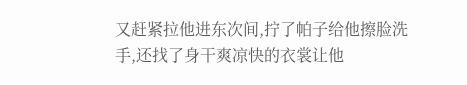又赶紧拉他进东次间,拧了帕子给他擦脸洗手,还找了身干爽凉快的衣裳让他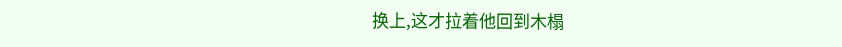换上,这才拉着他回到木榻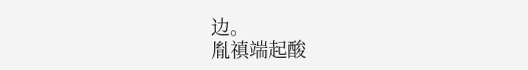边。
胤禛端起酸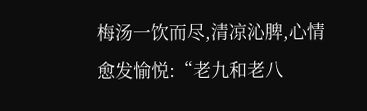梅汤一饮而尽,清凉沁脾,心情愈发愉悦:“老九和老八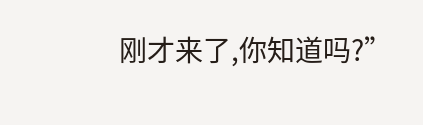刚才来了,你知道吗?”